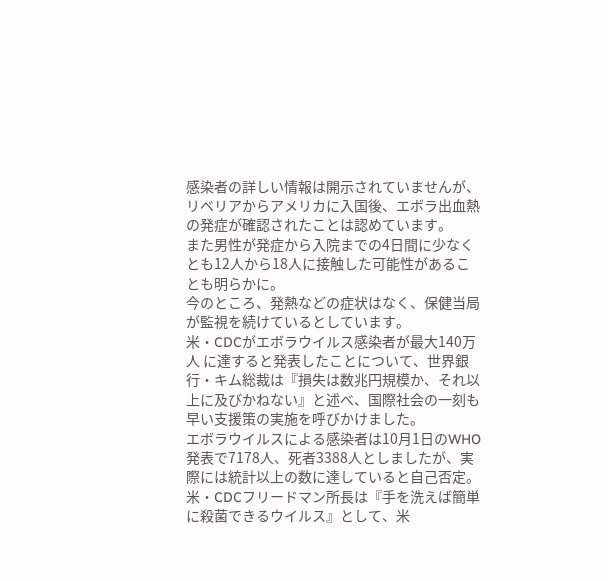感染者の詳しい情報は開示されていませんが、リベリアからアメリカに入国後、エボラ出血熱の発症が確認されたことは認めています。
また男性が発症から入院までの4日間に少なくとも12人から18人に接触した可能性があることも明らかに。
今のところ、発熱などの症状はなく、保健当局が監視を続けているとしています。
米・CDCがエボラウイルス感染者が最大140万人 に達すると発表したことについて、世界銀行・キム総裁は『損失は数兆円規模か、それ以上に及びかねない』と述べ、国際社会の一刻も早い支援策の実施を呼びかけました。
エボラウイルスによる感染者は10月1日のWHO発表で7178人、死者3388人としましたが、実際には統計以上の数に達していると自己否定。
米・CDCフリードマン所長は『手を洗えば簡単に殺菌できるウイルス』として、米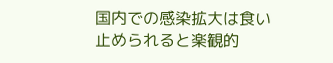国内での感染拡大は食い止められると楽観的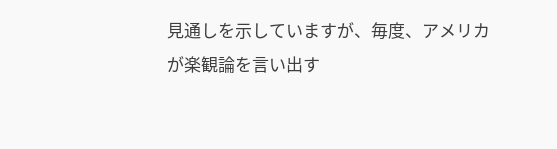見通しを示していますが、毎度、アメリカが楽観論を言い出す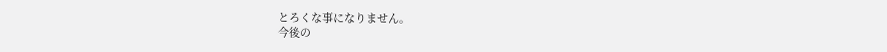とろくな事になりません。
今後の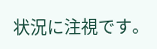状況に注視です。